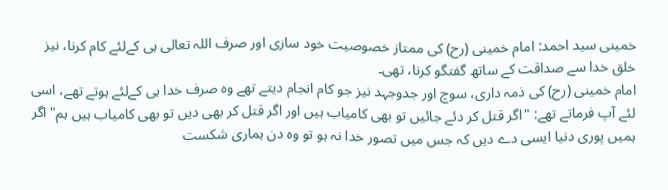خمینی سید احمد: امام خمینی (رح) کی ممتاز خصوصیت خود سازی اور صرف اللہ تعالی ہی کےلئے کام کرنا، نیز خلق خدا سے صداقت کے ساتھ گفتگو کرنا، تھی۔
امام خمینی (رح) کی ذمہ داری، سوچ اور جدوجہد نیز جو کام انجام دیتے تھے وہ صرف خدا ہی کےلئے ہوتے تھے، اسی لئے آپ فرماتے تھے: "اگر قتل کر دئے جائیں تو بھی کامیاب ہیں اور اگر قتل کر بھی دیں تو بھی کامیاب ہیں ہم" اگر ہمیں پوری دنیا ایسی دے دیں کہ جس میں تصور خدا نہ ہو تو وہ دن ہماری شکست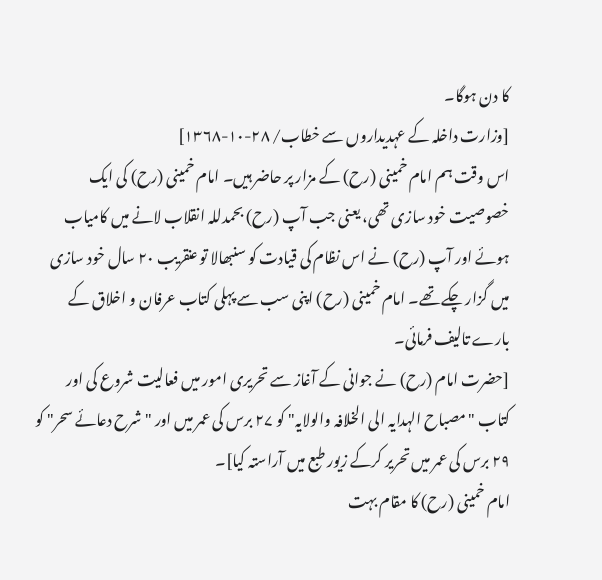کا دن ہوگا۔
[وزارت داخلہ کے عہدیداروں سے خطاب/ ۲۸-۱۰-۱۳۶۸]
اس وقت ہم امام خمینی (رح) کے مزار پر حاضر ہیں۔ امام خمینی (رح) کی ایک خصوصیت خود سازی تھی، یعنی جب آپ (رح) بحمدللہ انقلاب لانے میں کامیاب ہوئے اور آپ (رح) نے اس نظام کی قیادت کو سنبھالا تو عنقریب ۲۰ سال خود سازی میں گزار چکے تھے۔ امام خمینی (رح) اپنی سب سے پہلی کتاب عرفان و اخلاق کے بارے تالیف فرمائی۔
[حضرت امام (رح) نے جوانی کے آغاز سے تحریری امور میں فعالیت شروع کی اور کتاب "مصباح الہدایہ الی الخلافہ والولایہ" کو ۲۷ برس کی عمر میں اور "شرح دعائے سحر" کو ۲۹ برس کی عمر میں تحریر کرکے زیور طبع میں آراستہ کیا]۔
امام خمینی (رح) کا مقام بہت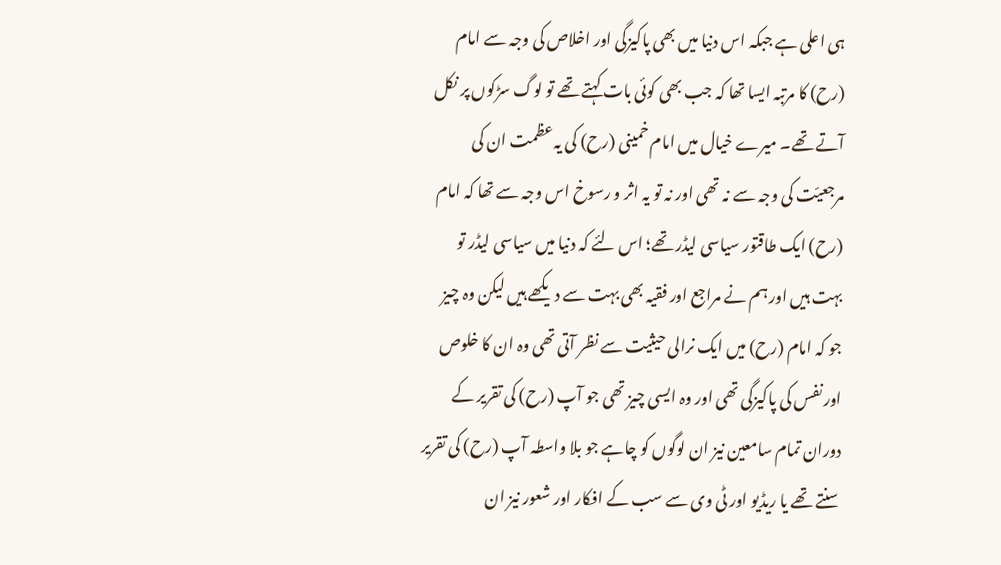ہی اعلی ہے جبکہ اس دنیا میں بھی پاکیزگی اور اخلاص کی وجہ سے امام (رح) کا مرتبہ ایسا تھا کہ جب بھی کوئی بات کہتے تھے تو لوگ سڑکوں پر نکل آتے تھے۔ میرے خیال میں امام خمینی (رح) کی یہ عظمت ان کی مرجعیّت کی وجہ سے نہ تھی اور نہ تو یہ اثر و رسوخ اس وجہ سے تھا کہ امام (رح) ایک طاقتور سیاسی لیڈر تھے؛ اس لئے کہ دنیا میں سیاسی لیڈر تو بہت ہیں اور ہم نے مراجع اور فقیہ بھی بہت سے دیکھے ہیں لیکن وہ چیز جو کہ امام (رح) میں ایک نرالی حیثیت سے نظر آتی تھی وہ ان کا خلوص اور نفس کی پاکیزگی تھی اور وہ ایسی چیز تھی جو آپ (رح) کی تقریر کے دوران تمام سامعین نیز ان لوگوں کو چاہے جو بلا واسطہ آپ (رح) کی تقریر سنتے تھے یا ریڈیو اور ٹی وی سے سب کے افکار اور شعور نیز ان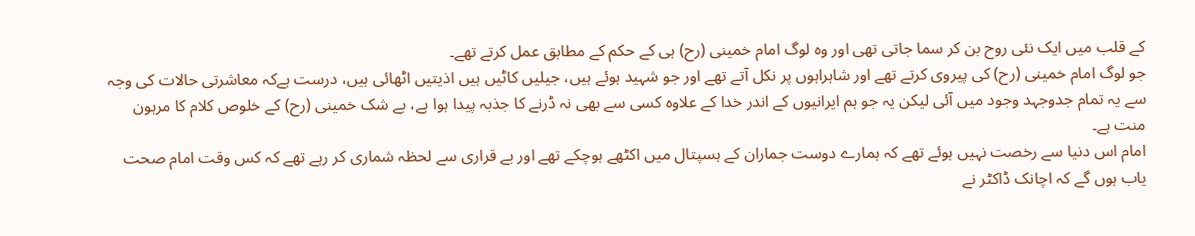کے قلب میں ایک نئی روح بن کر سما جاتی تھی اور وہ لوگ امام خمینی (رح) ہی کے حکم کے مطابق عمل کرتے تھے۔
جو لوگ امام خمینی (رح) کی پیروی کرتے تھے اور شاہراہوں پر نکل آتے تھے اور جو شہید ہوئے ہیں، جیلیں کاٹیں ہیں اذیتیں اٹھائی ہیں، درست ہےکہ معاشرتی حالات کی وجہ سے یہ تمام جدوجہد وجود میں آئی لیکن یہ جو ہم ایرانیوں کے اندر خدا کے علاوہ کسی سے بھی نہ ڈرنے کا جذبہ پیدا ہوا ہے، بے شک خمینی (رح) کے خلوص کلام کا مرہون منت ہے۔
امام اس دنیا سے رخصت نہیں ہوئے تھے کہ ہمارے دوست جماران کے ہسپتال میں اکٹھے ہوچکے تھے اور بے قراری سے لحظہ شماری کر رہے تھے کہ کس وقت امام صحت یاب ہوں گے کہ اچانک ڈاکٹر نے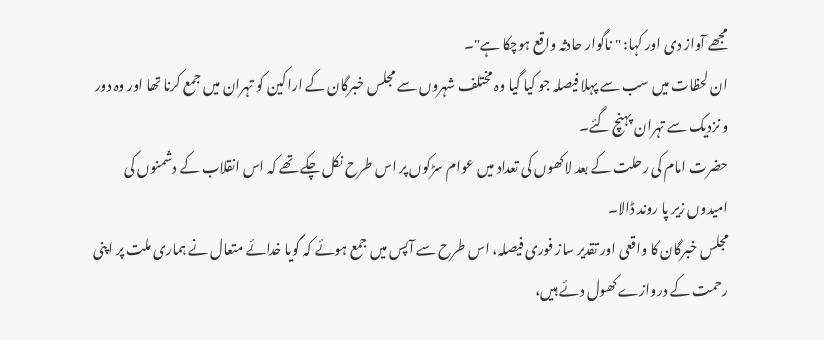مجھے آواز دی اور کہا: " ناگوار حادثہ واقع ہوچکا ہے"۔
ان لحظات میں سب سے پہلا فیصلہ جو کیا گیا وہ مختلف شہروں سے مجلس خبرگان کے اراکین کو تہران میں جمع کرنا تھا اور وہ دور و نزدیک سے تہران پہنچ گئے۔
حضرت امام کی رحلت کے بعد لاکھوں کی تعداد میں عوام سڑکوں پر اس طرح نکل چکے تھے کہ اس انقلاب کے دشمنوں کی امیدوں زیر پا روند ڈالا۔
مجلس خبرگان کا واقعی اور تقدیر ساز فوری فیصلہ، اس طرح سے آپس میں جمع ہوئے کہ گویا خدائے متعال نے ہماری ملت پر اپنی رحمت کے دروازے کھول دئے ہیں،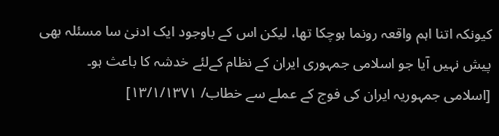کیونکہ اتنا اہم واقعہ رونما ہوچکا تھا، لیکن اس کے باوجود ایک ادنیٰ سا مسئلہ بھی پیش نہیں آیا جو اسلامی جمہوری ایران کے نظام کےلئے خدشہ کا باعث ہو۔
[اسلامی جمہوریہ ایران کی فوج کے عملے سے خطاب/ ۱۳/۱/۱۳۷۱]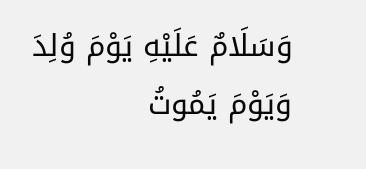وَسَلَامٌ عَلَیْهِ یَوْمَ وُلِدَ وَیَوْمَ یَمُوتُ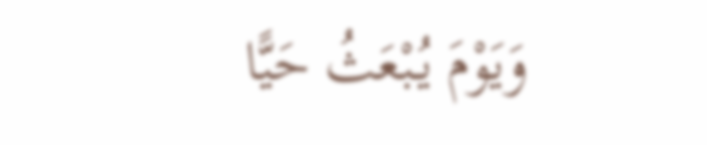وَیَوْمَ یُبْعَثُ حَیًّا